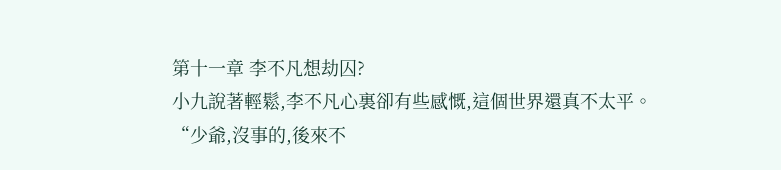第十一章 李不凡想劫囚?
小九說著輕鬆,李不凡心裏卻有些感慨,這個世界還真不太平。
“少爺,沒事的,後來不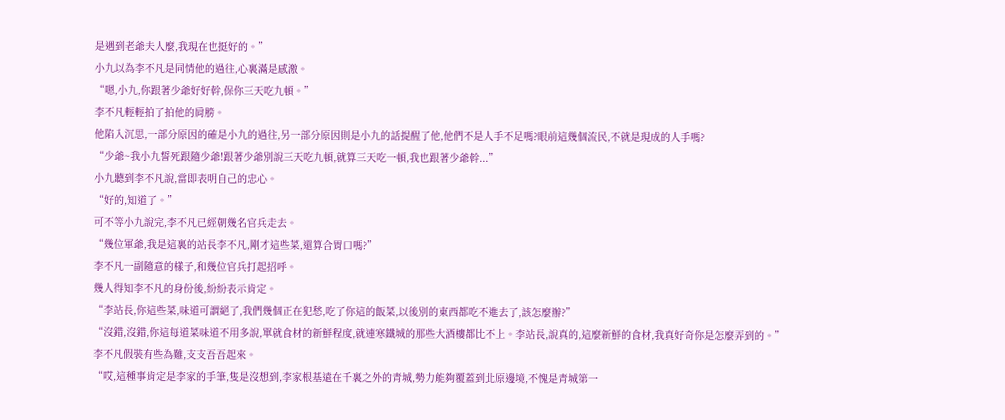是遇到老爺夫人麼,我現在也挺好的。”
小九以為李不凡是同情他的過往,心裏滿是感激。
“嗯,小九,你跟著少爺好好幹,保你三天吃九頓。”
李不凡輕輕拍了拍他的肩膀。
他陷入沉思,一部分原因的確是小九的過往,另一部分原因則是小九的話提醒了他,他們不是人手不足嗎?眼前這幾個流民,不就是現成的人手嗎?
“少爺~我小九誓死跟隨少爺!跟著少爺別說三天吃九頓,就算三天吃一頓,我也跟著少爺幹...”
小九聽到李不凡說,當即表明自己的忠心。
“好的,知道了。”
可不等小九說完,李不凡已經朝幾名官兵走去。
“幾位軍爺,我是這裏的站長李不凡,剛才這些菜,還算合胃口嗎?”
李不凡一副隨意的樣子,和幾位官兵打起招呼。
幾人得知李不凡的身份後,紛紛表示肯定。
“李站長,你這些菜,味道可謂絕了,我們幾個正在犯愁,吃了你這的飯菜,以後別的東西都吃不進去了,該怎麼辦?”
“沒錯,沒錯,你這每道菜味道不用多說,單就食材的新鮮程度,就連寒鐵城的那些大酒樓都比不上。李站長,說真的,這麼新鮮的食材,我真好奇你是怎麼弄到的。”
李不凡假裝有些為難,支支吾吾起來。
“哎,這種事肯定是李家的手筆,隻是沒想到,李家根基遠在千裏之外的青城,勢力能夠覆蓋到北原邊境,不愧是青城第一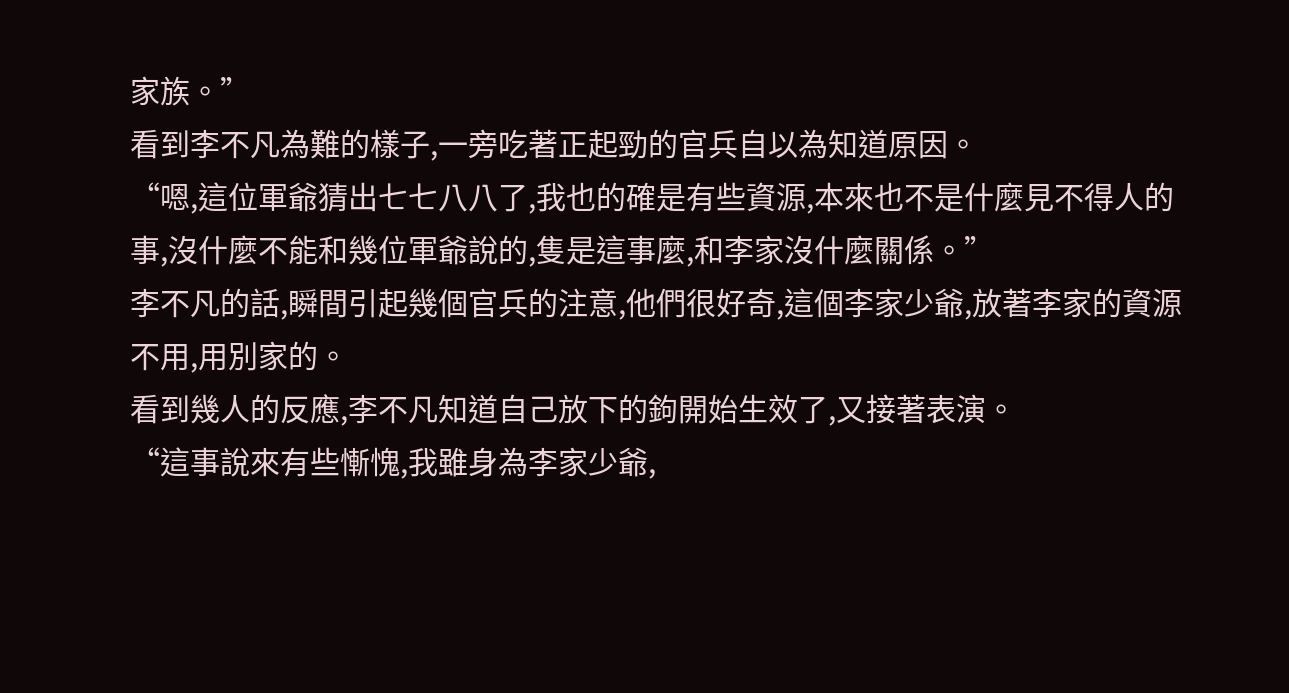家族。”
看到李不凡為難的樣子,一旁吃著正起勁的官兵自以為知道原因。
“嗯,這位軍爺猜出七七八八了,我也的確是有些資源,本來也不是什麼見不得人的事,沒什麼不能和幾位軍爺說的,隻是這事麼,和李家沒什麼關係。”
李不凡的話,瞬間引起幾個官兵的注意,他們很好奇,這個李家少爺,放著李家的資源不用,用別家的。
看到幾人的反應,李不凡知道自己放下的鉤開始生效了,又接著表演。
“這事說來有些慚愧,我雖身為李家少爺,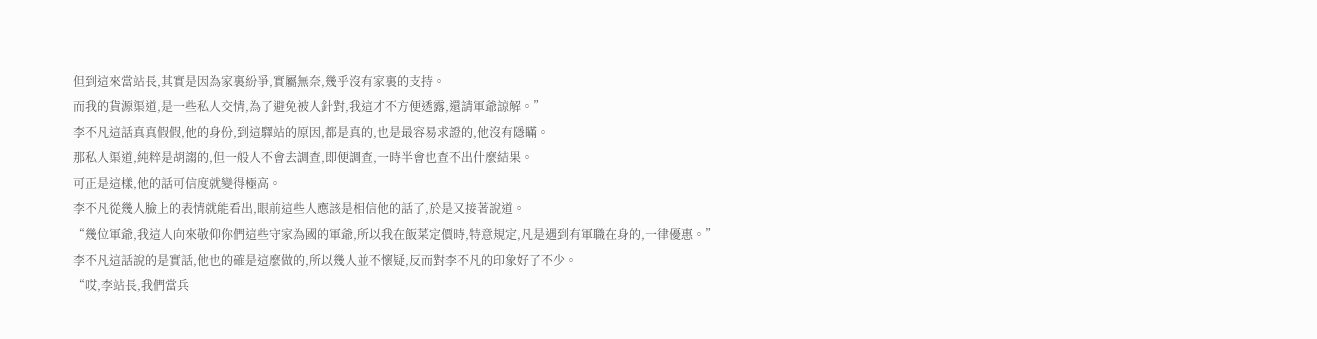但到這來當站長,其實是因為家裏紛爭,實屬無奈,幾乎沒有家裏的支持。
而我的貨源渠道,是一些私人交情,為了避免被人針對,我這才不方便透露,還請軍爺諒解。”
李不凡這話真真假假,他的身份,到這驛站的原因,都是真的,也是最容易求證的,他沒有隱瞞。
那私人渠道,純粹是胡謅的,但一般人不會去調查,即便調查,一時半會也查不出什麼結果。
可正是這樣,他的話可信度就變得極高。
李不凡從幾人臉上的表情就能看出,眼前這些人應該是相信他的話了,於是又接著說道。
“幾位軍爺,我這人向來敬仰你們這些守家為國的軍爺,所以我在飯菜定價時,特意規定,凡是遇到有軍職在身的,一律優惠。”
李不凡這話說的是實話,他也的確是這麼做的,所以幾人並不懷疑,反而對李不凡的印象好了不少。
“哎,李站長,我們當兵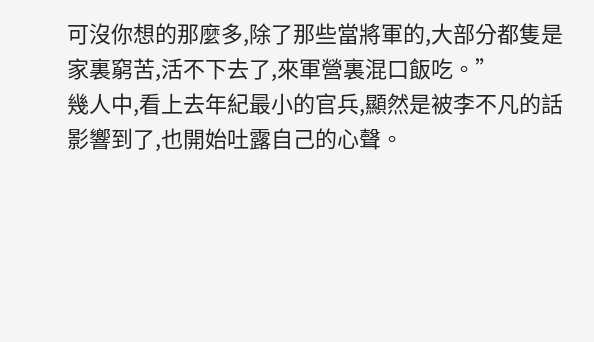可沒你想的那麼多,除了那些當將軍的,大部分都隻是家裏窮苦,活不下去了,來軍營裏混口飯吃。”
幾人中,看上去年紀最小的官兵,顯然是被李不凡的話影響到了,也開始吐露自己的心聲。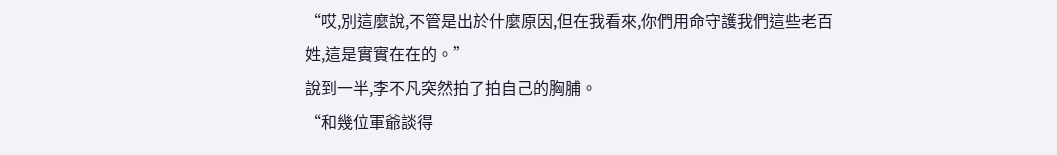“哎,別這麼說,不管是出於什麼原因,但在我看來,你們用命守護我們這些老百姓,這是實實在在的。”
說到一半,李不凡突然拍了拍自己的胸脯。
“和幾位軍爺談得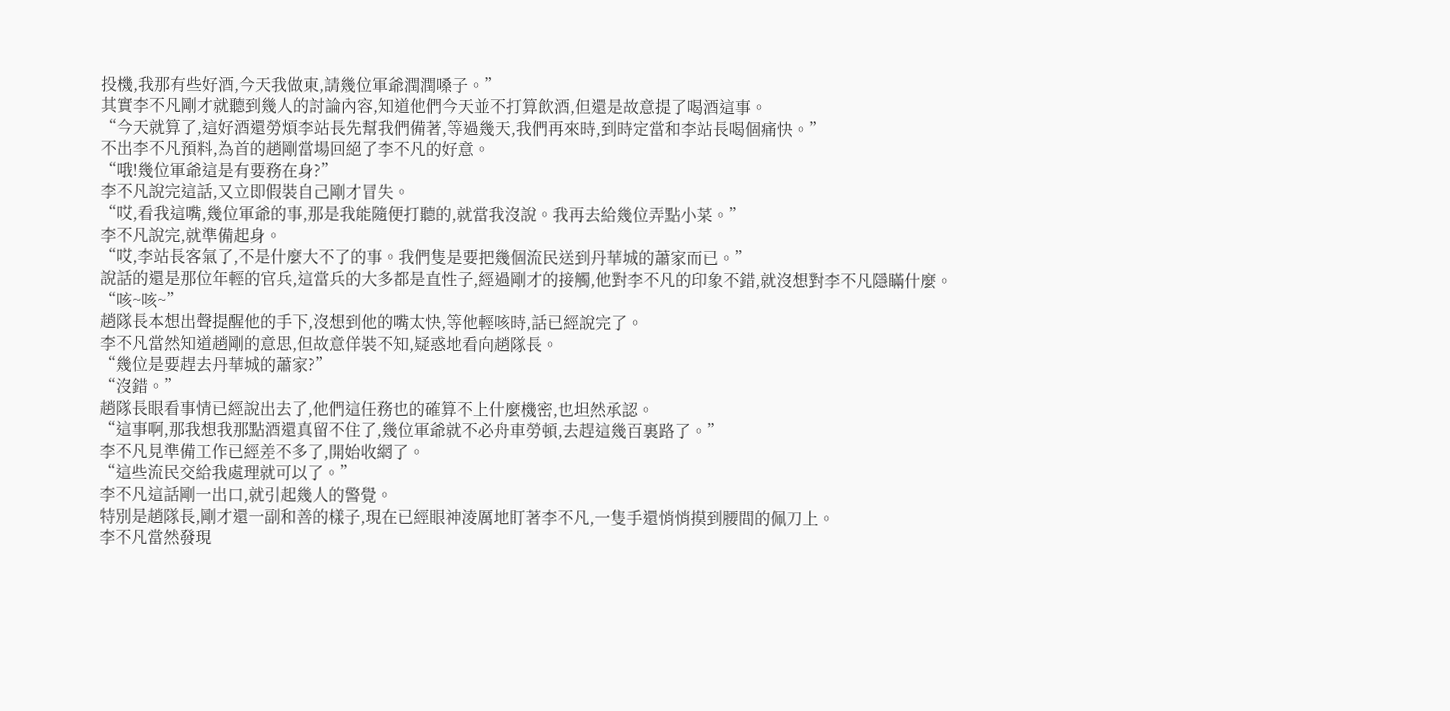投機,我那有些好酒,今天我做東,請幾位軍爺潤潤嗓子。”
其實李不凡剛才就聽到幾人的討論內容,知道他們今天並不打算飲酒,但還是故意提了喝酒這事。
“今天就算了,這好酒還勞煩李站長先幫我們備著,等過幾天,我們再來時,到時定當和李站長喝個痛快。”
不出李不凡預料,為首的趙剛當場回絕了李不凡的好意。
“哦!幾位軍爺這是有要務在身?”
李不凡說完這話,又立即假裝自己剛才冒失。
“哎,看我這嘴,幾位軍爺的事,那是我能隨便打聽的,就當我沒說。我再去給幾位弄點小菜。”
李不凡說完,就準備起身。
“哎,李站長客氣了,不是什麼大不了的事。我們隻是要把幾個流民送到丹華城的蕭家而已。”
說話的還是那位年輕的官兵,這當兵的大多都是直性子,經過剛才的接觸,他對李不凡的印象不錯,就沒想對李不凡隱瞞什麼。
“咳~咳~”
趙隊長本想出聲提醒他的手下,沒想到他的嘴太快,等他輕咳時,話已經說完了。
李不凡當然知道趙剛的意思,但故意佯裝不知,疑惑地看向趙隊長。
“幾位是要趕去丹華城的蕭家?”
“沒錯。”
趙隊長眼看事情已經說出去了,他們這任務也的確算不上什麼機密,也坦然承認。
“這事啊,那我想我那點酒還真留不住了,幾位軍爺就不必舟車勞頓,去趕這幾百裏路了。”
李不凡見準備工作已經差不多了,開始收網了。
“這些流民交給我處理就可以了。”
李不凡這話剛一出口,就引起幾人的警覺。
特別是趙隊長,剛才還一副和善的樣子,現在已經眼神淩厲地盯著李不凡,一隻手還悄悄摸到腰間的佩刀上。
李不凡當然發現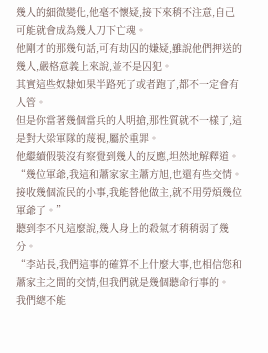幾人的細微變化,他毫不懷疑,接下來稍不注意,自己可能就會成為幾人刀下亡魂。
他剛才的那幾句話,可有劫囚的嫌疑,雖說他們押送的幾人,嚴格意義上來說,並不是囚犯。
其實這些奴隸如果半路死了或者跑了,都不一定會有人管。
但是你當著幾個當兵的人明搶,那性質就不一樣了,這是對大梁軍隊的蔑視,屬於重罪。
他繼續假裝沒有察覺到幾人的反應,坦然地解釋道。
“幾位軍爺,我這和蕭家家主蕭方旭,也還有些交情。接收幾個流民的小事,我能替他做主,就不用勞煩幾位軍爺了。”
聽到李不凡這麼說,幾人身上的殺氣才稍稍弱了幾分。
“李站長,我們這事的確算不上什麼大事,也相信您和蕭家主之間的交情,但我們就是幾個聽命行事的。
我們總不能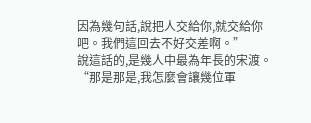因為幾句話,說把人交給你,就交給你吧。我們這回去不好交差啊。”
說這話的,是幾人中最為年長的宋渡。
“那是那是,我怎麼會讓幾位軍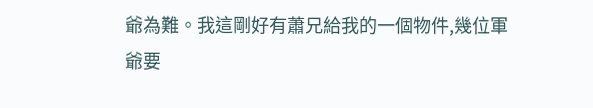爺為難。我這剛好有蕭兄給我的一個物件,幾位軍爺要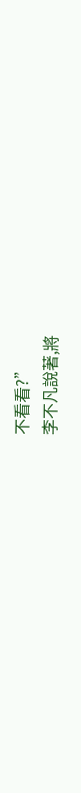不看看?”
李不凡說著,將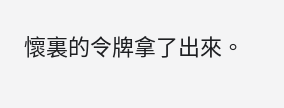懷裏的令牌拿了出來。